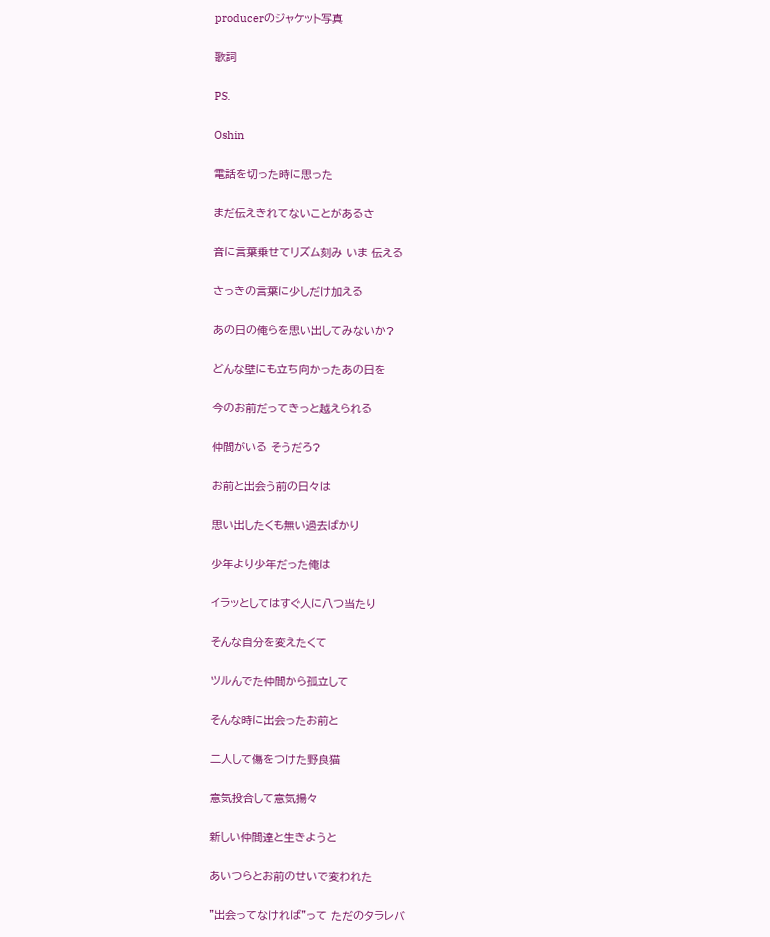producerのジャケット写真

歌詞

PS.

Oshin

電話を切った時に思った

まだ伝えきれてないことがあるさ

音に言葉乗せてリズム刻み いま 伝える

さっきの言葉に少しだけ加える

あの日の俺らを思い出してみないか?

どんな壁にも立ち向かったあの日を

今のお前だってきっと越えられる

仲間がいる そうだろ?

お前と出会う前の日々は

思い出したくも無い過去ばかり

少年より少年だった俺は

イラッとしてはすぐ人に八つ当たり

そんな自分を変えたくて

ツルんでた仲間から孤立して

そんな時に出会ったお前と

二人して傷をつけた野良猫

意気投合して意気揚々

新しい仲間達と生きようと

あいつらとお前のせいで変われた

"出会ってなければ"って ただのタラレバ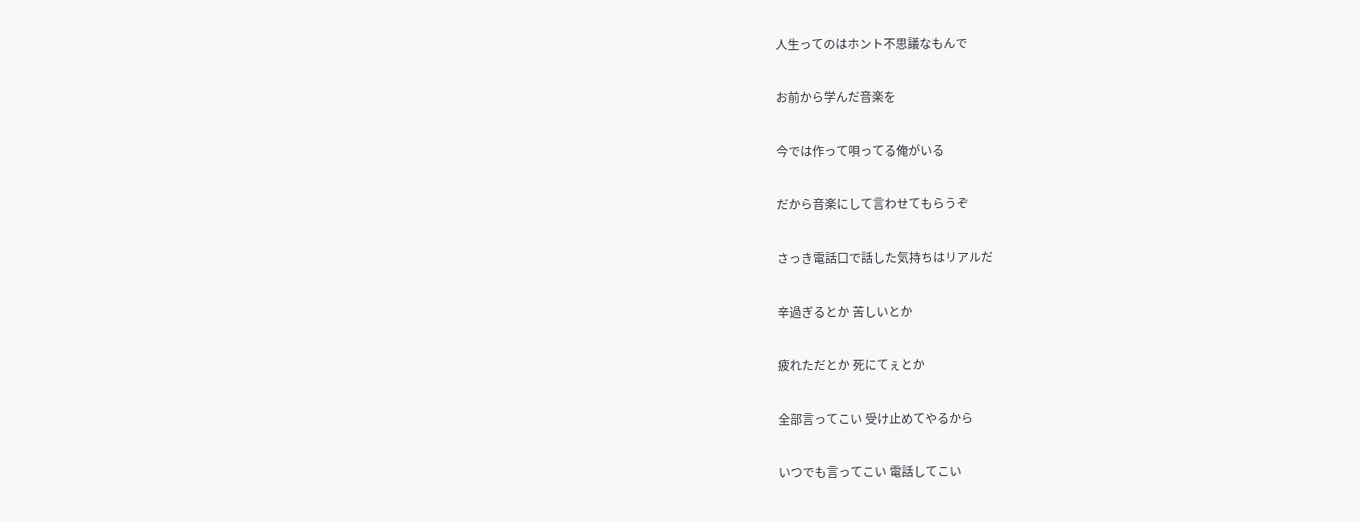人生ってのはホント不思議なもんで

お前から学んだ音楽を

今では作って唄ってる俺がいる

だから音楽にして言わせてもらうぞ

さっき電話口で話した気持ちはリアルだ

辛過ぎるとか 苦しいとか

疲れただとか 死にてぇとか

全部言ってこい 受け止めてやるから

いつでも言ってこい 電話してこい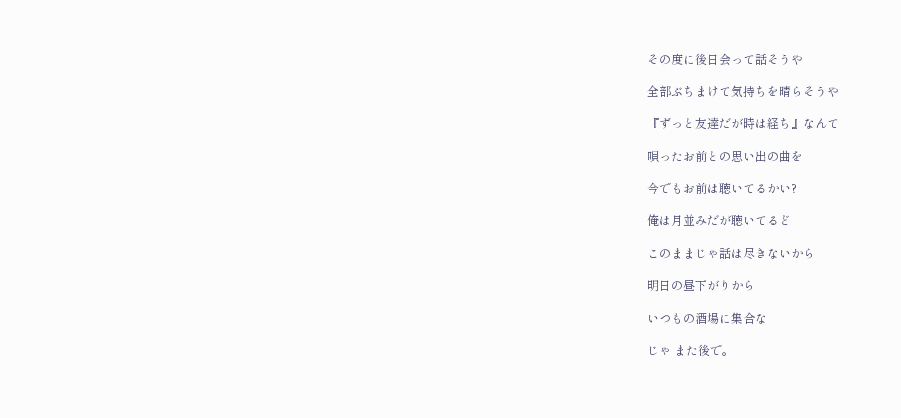その度に後日会って話そうや

全部ぶちまけて気持ちを晴らそうや

『ずっと友達だが時は経ち』なんて

唄ったお前との思い出の曲を

今でもお前は聴いてるかい?

俺は月並みだが聴いてるど

このままじゃ話は尽きないから

明日の昼下がりから

いつもの酒場に集合な

じゃ また後で。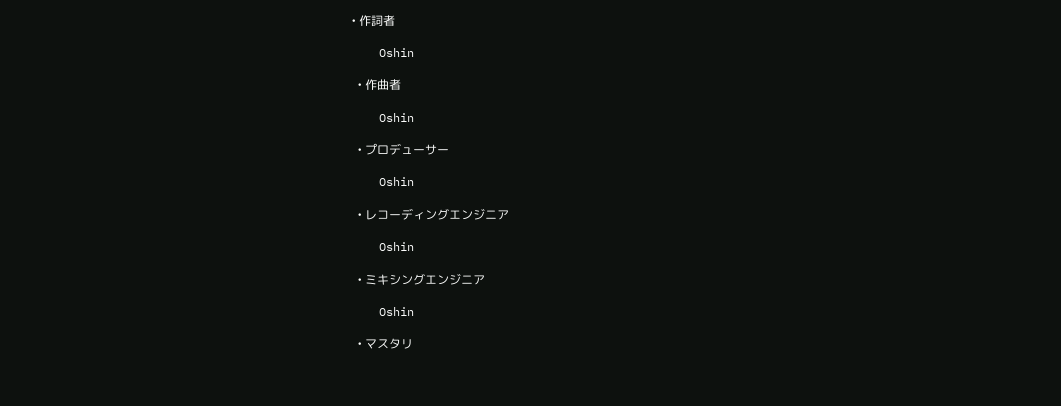• 作詞者

    Oshin

  • 作曲者

    Oshin

  • プロデューサー

    Oshin

  • レコーディングエンジニア

    Oshin

  • ミキシングエンジニア

    Oshin

  • マスタリ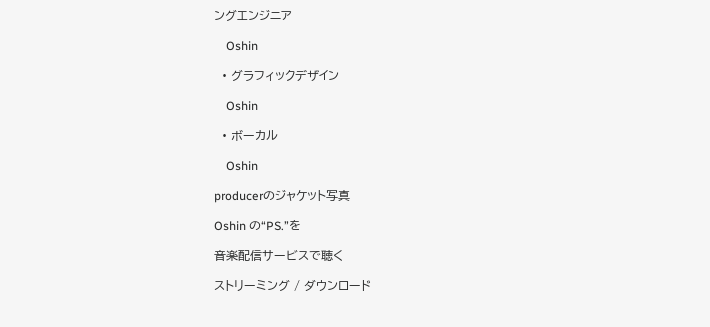ングエンジニア

    Oshin

  • グラフィックデザイン

    Oshin

  • ボーカル

    Oshin

producerのジャケット写真

Oshin の“PS.”を

音楽配信サービスで聴く

ストリーミング / ダウンロード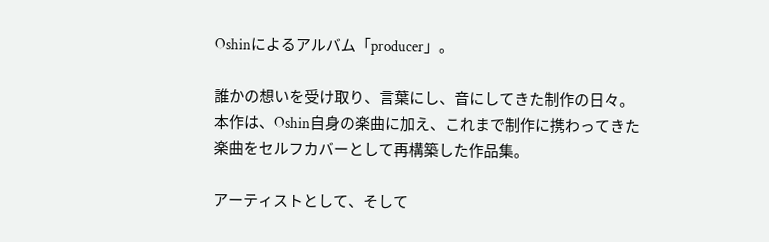Oshinによるアルバム「producer」。

誰かの想いを受け取り、言葉にし、音にしてきた制作の日々。
本作は、Oshin自身の楽曲に加え、これまで制作に携わってきた楽曲をセルフカバーとして再構築した作品集。

アーティストとして、そして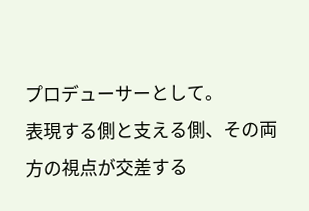プロデューサーとして。
表現する側と支える側、その両方の視点が交差する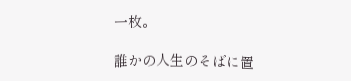一枚。

誰かの人生のそばに置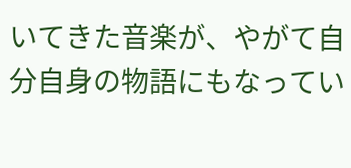いてきた音楽が、やがて自分自身の物語にもなってい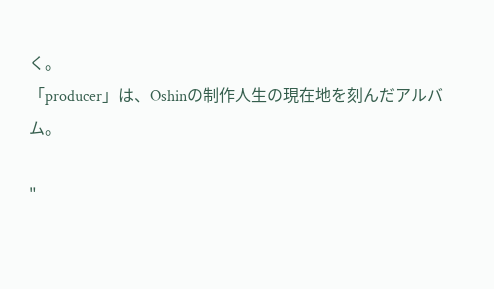く。
「producer」は、Oshinの制作人生の現在地を刻んだアルバム。

"